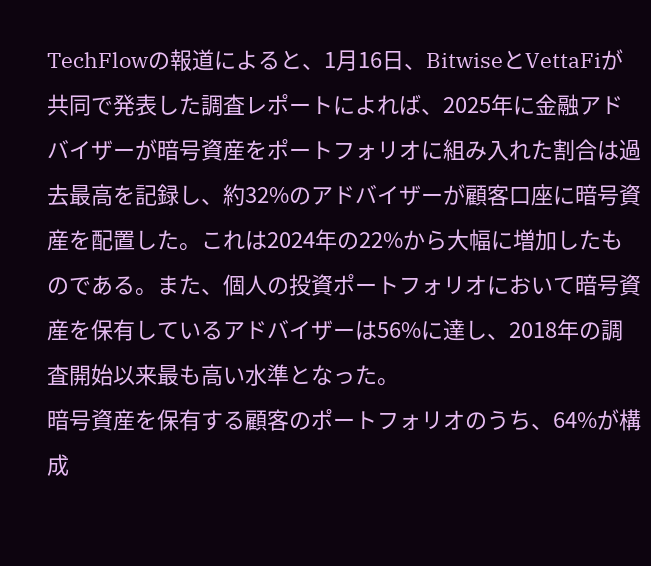TechFlowの報道によると、1月16日、BitwiseとVettaFiが共同で発表した調査レポートによれば、2025年に金融アドバイザーが暗号資産をポートフォリオに組み入れた割合は過去最高を記録し、約32%のアドバイザーが顧客口座に暗号資産を配置した。これは2024年の22%から大幅に増加したものである。また、個人の投資ポートフォリオにおいて暗号資産を保有しているアドバイザーは56%に達し、2018年の調査開始以来最も高い水準となった。
暗号資産を保有する顧客のポートフォリオのうち、64%が構成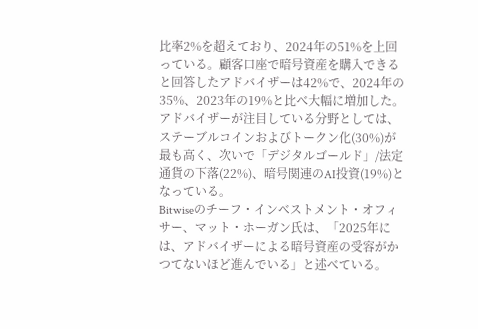比率2%を超えており、2024年の51%を上回っている。顧客口座で暗号資産を購入できると回答したアドバイザーは42%で、2024年の35%、2023年の19%と比べ大幅に増加した。アドバイザーが注目している分野としては、ステーブルコインおよびトークン化(30%)が最も高く、次いで「デジタルゴールド」/法定通貨の下落(22%)、暗号関連のAI投資(19%)となっている。
Bitwiseのチーフ・インベストメント・オフィサー、マット・ホーガン氏は、「2025年には、アドバイザーによる暗号資産の受容がかつてないほど進んでいる」と述べている。